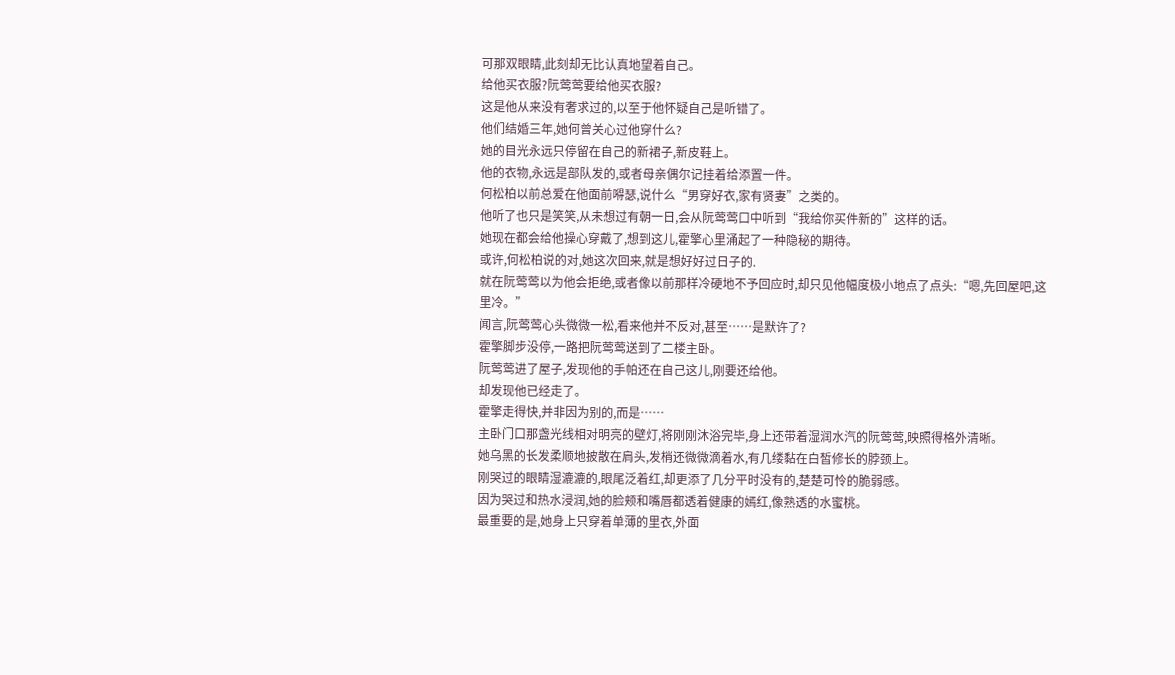可那双眼睛,此刻却无比认真地望着自己。
给他买衣服?阮莺莺要给他买衣服?
这是他从来没有奢求过的,以至于他怀疑自己是听错了。
他们结婚三年,她何曾关心过他穿什么?
她的目光永远只停留在自己的新裙子,新皮鞋上。
他的衣物,永远是部队发的,或者母亲偶尔记挂着给添置一件。
何松柏以前总爱在他面前嘚瑟,说什么“男穿好衣,家有贤妻”之类的。
他听了也只是笑笑,从未想过有朝一日,会从阮莺莺口中听到“我给你买件新的”这样的话。
她现在都会给他操心穿戴了,想到这儿,霍擎心里涌起了一种隐秘的期待。
或许,何松柏说的对,她这次回来,就是想好好过日子的.
就在阮莺莺以为他会拒绝,或者像以前那样冷硬地不予回应时,却只见他幅度极小地点了点头:“嗯,先回屋吧,这里冷。”
闻言,阮莺莺心头微微一松,看来他并不反对,甚至……是默许了?
霍擎脚步没停,一路把阮莺莺送到了二楼主卧。
阮莺莺进了屋子,发现他的手帕还在自己这儿,刚要还给他。
却发现他已经走了。
霍擎走得快,并非因为别的,而是……
主卧门口那盏光线相对明亮的壁灯,将刚刚沐浴完毕,身上还带着湿润水汽的阮莺莺,映照得格外清晰。
她乌黑的长发柔顺地披散在肩头,发梢还微微滴着水,有几缕黏在白皙修长的脖颈上。
刚哭过的眼睛湿漉漉的,眼尾泛着红,却更添了几分平时没有的,楚楚可怜的脆弱感。
因为哭过和热水浸润,她的脸颊和嘴唇都透着健康的嫣红,像熟透的水蜜桃。
最重要的是,她身上只穿着单薄的里衣,外面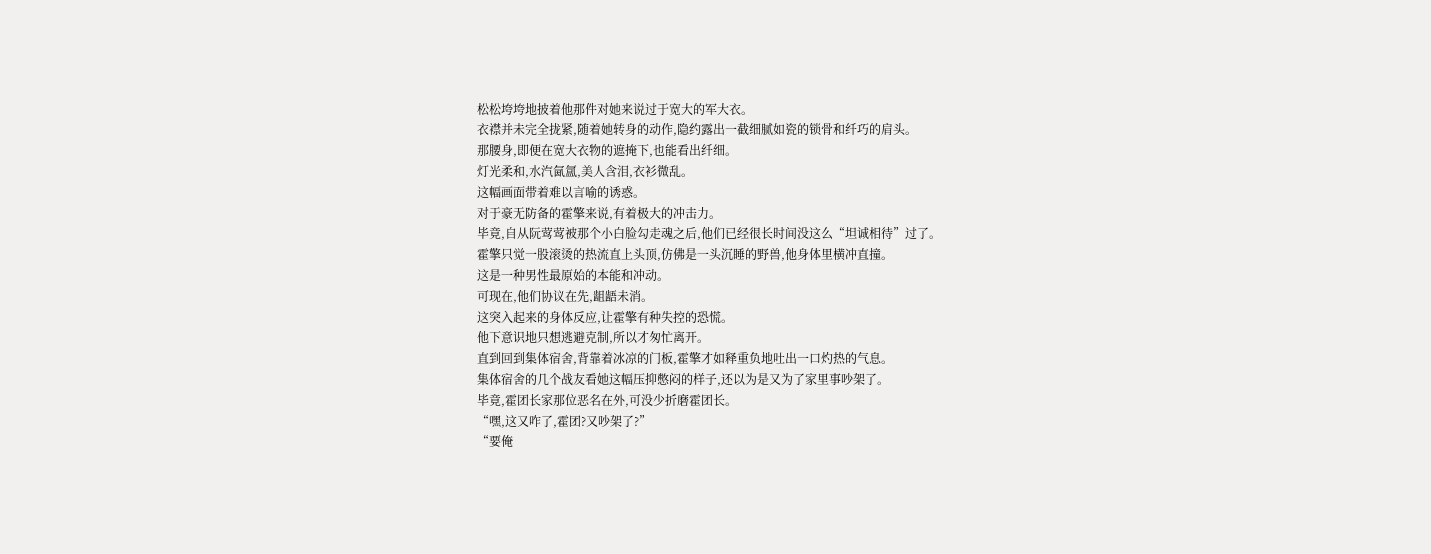松松垮垮地披着他那件对她来说过于宽大的军大衣。
衣襟并未完全拢紧,随着她转身的动作,隐约露出一截细腻如瓷的锁骨和纤巧的肩头。
那腰身,即便在宽大衣物的遮掩下,也能看出纤细。
灯光柔和,水汽氤氲,美人含泪,衣衫微乱。
这幅画面带着难以言喻的诱惑。
对于豪无防备的霍擎来说,有着极大的冲击力。
毕竟,自从阮莺莺被那个小白脸勾走魂之后,他们已经很长时间没这么“坦诚相待”过了。
霍擎只觉一股滚烫的热流直上头顶,仿佛是一头沉睡的野兽,他身体里横冲直撞。
这是一种男性最原始的本能和冲动。
可现在,他们协议在先,龃龉未消。
这突入起来的身体反应,让霍擎有种失控的恐慌。
他下意识地只想逃避克制,所以才匆忙离开。
直到回到集体宿舍,背靠着冰凉的门板,霍擎才如释重负地吐出一口灼热的气息。
集体宿舍的几个战友看她这幅压抑憋闷的样子,还以为是又为了家里事吵架了。
毕竟,霍团长家那位恶名在外,可没少折磨霍团长。
“嘿,这又咋了,霍团?又吵架了?”
“要俺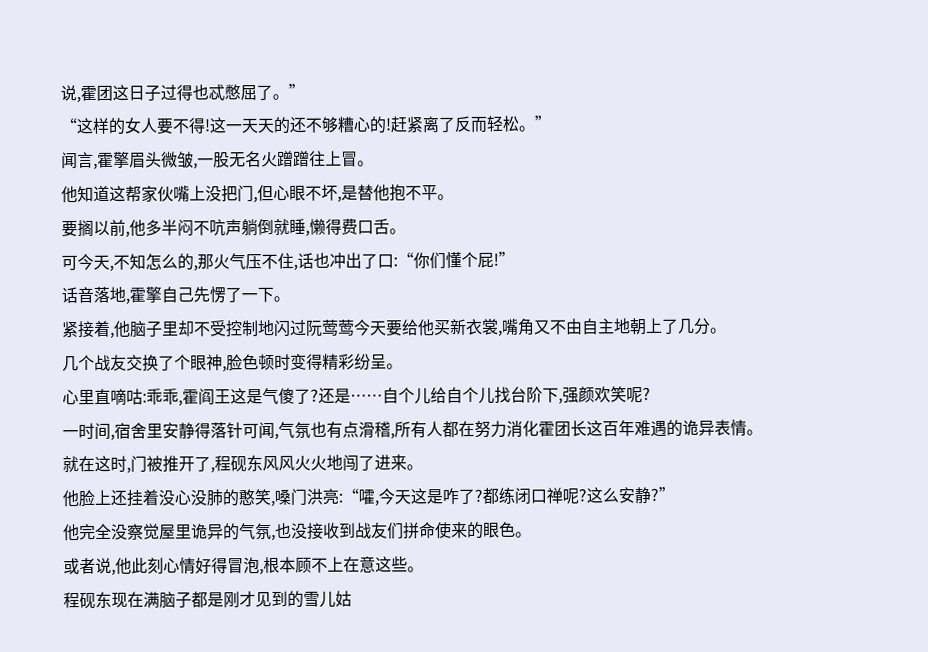说,霍团这日子过得也忒憋屈了。”
“这样的女人要不得!这一天天的还不够糟心的!赶紧离了反而轻松。”
闻言,霍擎眉头微皱,一股无名火蹭蹭往上冒。
他知道这帮家伙嘴上没把门,但心眼不坏,是替他抱不平。
要搁以前,他多半闷不吭声躺倒就睡,懒得费口舌。
可今天,不知怎么的,那火气压不住,话也冲出了口:“你们懂个屁!”
话音落地,霍擎自己先愣了一下。
紧接着,他脑子里却不受控制地闪过阮莺莺今天要给他买新衣裳,嘴角又不由自主地朝上了几分。
几个战友交换了个眼神,脸色顿时变得精彩纷呈。
心里直嘀咕:乖乖,霍阎王这是气傻了?还是……自个儿给自个儿找台阶下,强颜欢笑呢?
一时间,宿舍里安静得落针可闻,气氛也有点滑稽,所有人都在努力消化霍团长这百年难遇的诡异表情。
就在这时,门被推开了,程砚东风风火火地闯了进来。
他脸上还挂着没心没肺的憨笑,嗓门洪亮:“嚯,今天这是咋了?都练闭口禅呢?这么安静?”
他完全没察觉屋里诡异的气氛,也没接收到战友们拼命使来的眼色。
或者说,他此刻心情好得冒泡,根本顾不上在意这些。
程砚东现在满脑子都是刚才见到的雪儿姑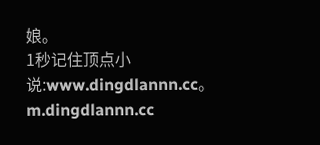娘。
1秒记住顶点小说:www.dingdlannn.cc。m.dingdlannn.cc